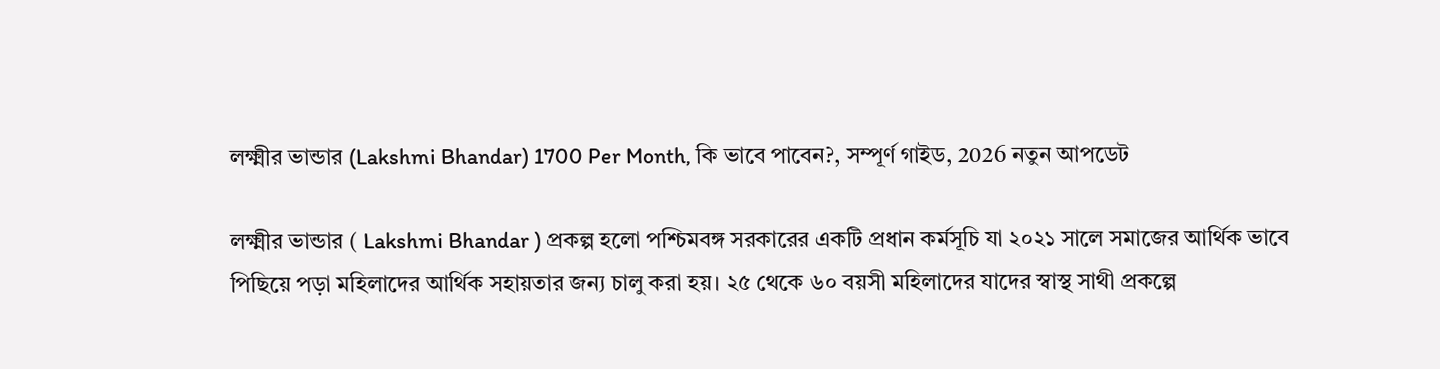লক্ষ্মীর ভান্ডার (Lakshmi Bhandar) 1700 Per Month, কি ভাবে পাবেন?, সম্পূর্ণ গাইড, 2026 নতুন আপডেট

লক্ষ্মীর ভান্ডার ( Lakshmi Bhandar ) প্রকল্প হলো পশ্চিমবঙ্গ সরকারের একটি প্রধান কর্মসূচি যা ২০২১ সালে সমাজের আর্থিক ভাবে পিছিয়ে পড়া মহিলাদের আর্থিক সহায়তার জন্য চালু করা হয়। ২৫ থেকে ৬০ বয়সী মহিলাদের যাদের স্বাস্থ সাথী প্রকল্পে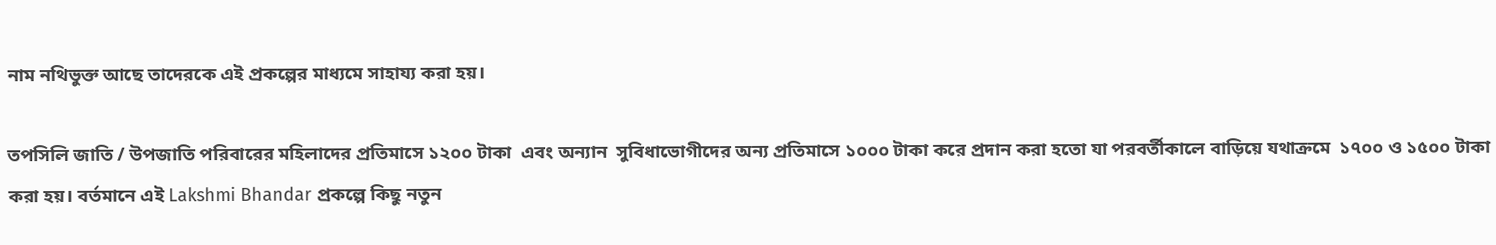নাম নথিভুক্ত আছে তাদেরকে এই প্রকল্পের মাধ্যমে সাহায্য করা হয়।

তপসিলি জাতি / উপজাতি পরিবারের মহিলাদের প্রতিমাসে ১২০০ টাকা  এবং অন্যান  সুবিধাভোগীদের অন্য প্রতিমাসে ১০০০ টাকা করে প্রদান করা হতো যা পরবর্তীকালে বাড়িয়ে যথাক্রমে  ১৭০০ ও ১৫০০ টাকা করা হয়। বর্তমানে এই Lakshmi Bhandar প্রকল্পে কিছু নতুন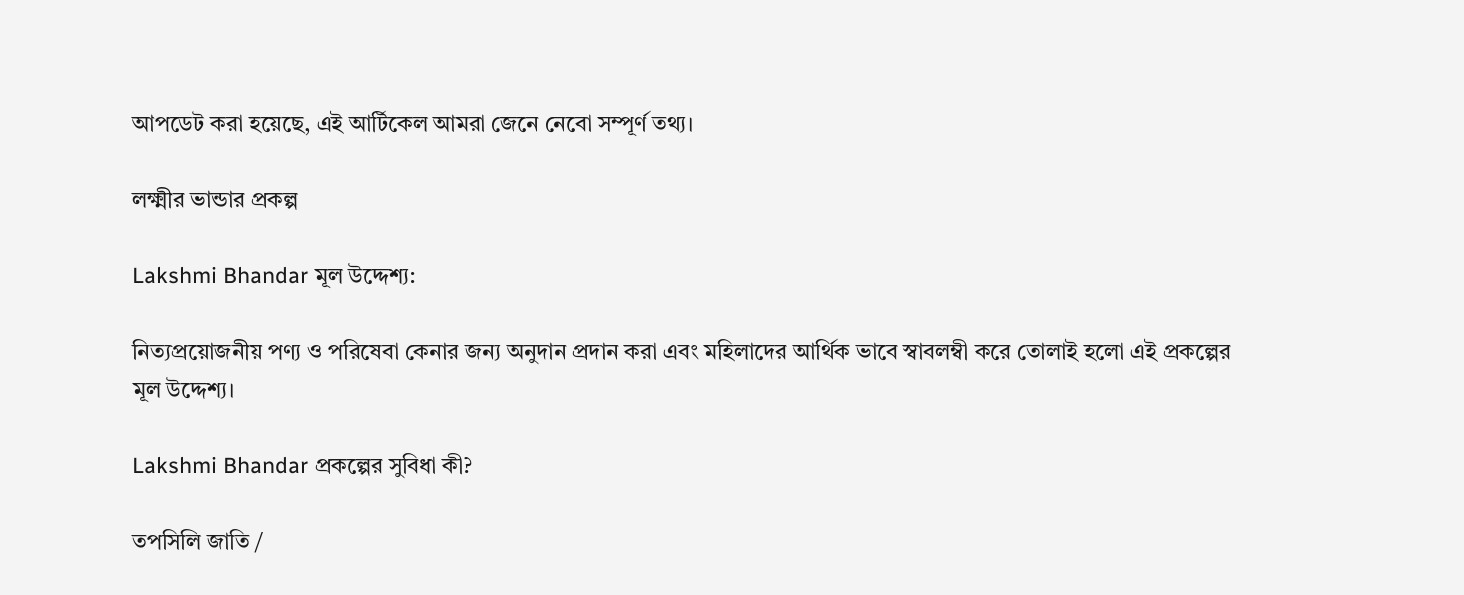আপডেট করা হয়েছে, এই আর্টিকেল আমরা জেনে নেবো সম্পূর্ণ তথ্য।

লক্ষ্মীর ভান্ডার প্রকল্প

Lakshmi Bhandar মূল উদ্দেশ্য:

নিত্যপ্রয়োজনীয় পণ্য ও পরিষেবা কেনার জন্য অনুদান প্রদান করা এবং মহিলাদের আর্থিক ভাবে স্বাবলম্বী করে তোলাই হলো এই প্রকল্পের মূল উদ্দেশ্য।

Lakshmi Bhandar প্রকল্পের সুবিধা কী?

তপসিলি জাতি /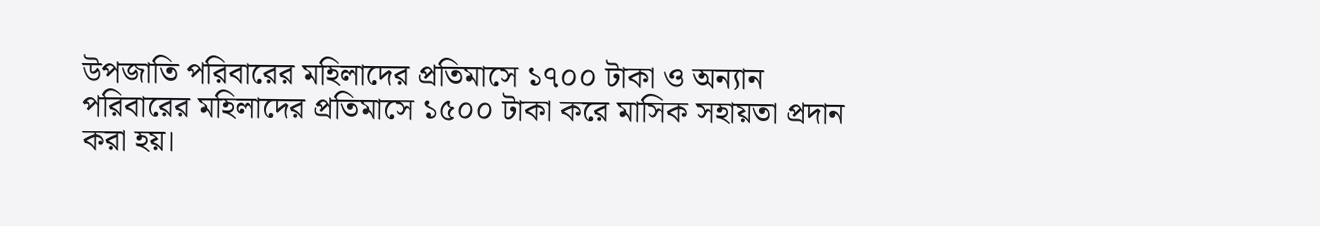উপজাতি পরিবারের মহিলাদের প্রতিমাসে ১৭০০ টাকা ও অন্যান পরিবারের মহিলাদের প্রতিমাসে ১৫০০ টাকা করে মাসিক সহায়তা প্রদান করা হয়।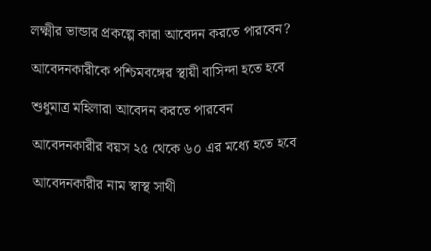লক্ষ্মীর ভান্ডার প্রকল্পে কারা আবেদন করতে পারবেন?

আবেদনকারীকে পশ্চিমবঙ্গের স্থায়ী বাসিন্দা হতে হবে

শুধুমাত্র মহিলারা আবেদন করতে পারবেন

আবেদনকারীর বয়স ২৫ থেকে ৬০ এর মধ্যে হতে হবে

আবেদনকারীর নাম স্বাস্থ সাথী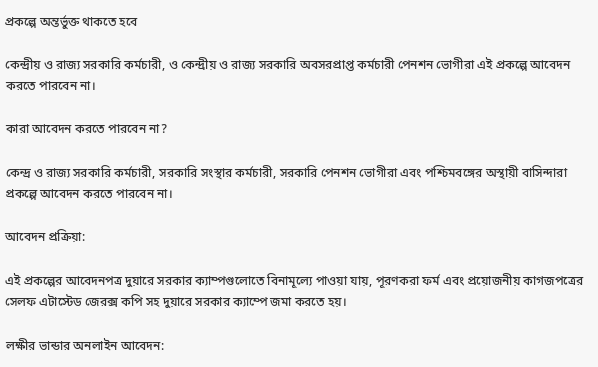প্রকল্পে অন্তর্ভুক্ত থাকতে হবে

কেন্দ্রীয় ও রাজ্য সরকারি কর্মচারী, ও কেন্দ্রীয় ও রাজ্য সরকারি অবসরপ্রাপ্ত কর্মচারী পেনশন ভোগীরা এই প্রকল্পে আবেদন করতে পারবেন না।

কারা আবেদন করতে পারবেন না?

কেন্দ্র ও রাজ্য সরকারি কর্মচারী, সরকারি সংস্থার কর্মচারী, সরকারি পেনশন ভোগীরা এবং পশ্চিমবঙ্গের অস্থায়ী বাসিন্দারা প্রকল্পে আবেদন করতে পারবেন না।

আবেদন প্রক্রিয়া:

এই প্রকল্পের আবেদনপত্র দুয়ারে সরকার ক্যাম্পগুলোতে বিনামূল্যে পাওয়া যায়, পূরণকরা ফর্ম এবং প্রয়োজনীয় কাগজপত্রের সেলফ এটাস্টেড জেরক্স কপি সহ দুয়ারে সরকার ক্যাম্পে জমা করতে হয়।

লক্ষীর ভান্ডার অনলাইন আবেদন: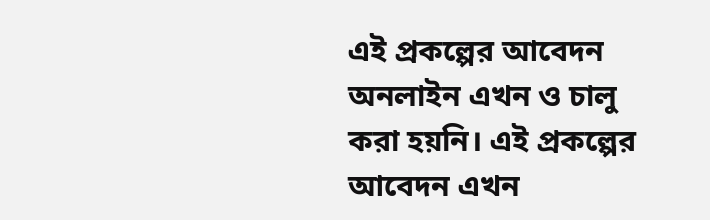এই প্রকল্পের আবেদন অনলাইন এখন ও চালু করা হয়নি। এই প্রকল্পের আবেদন এখন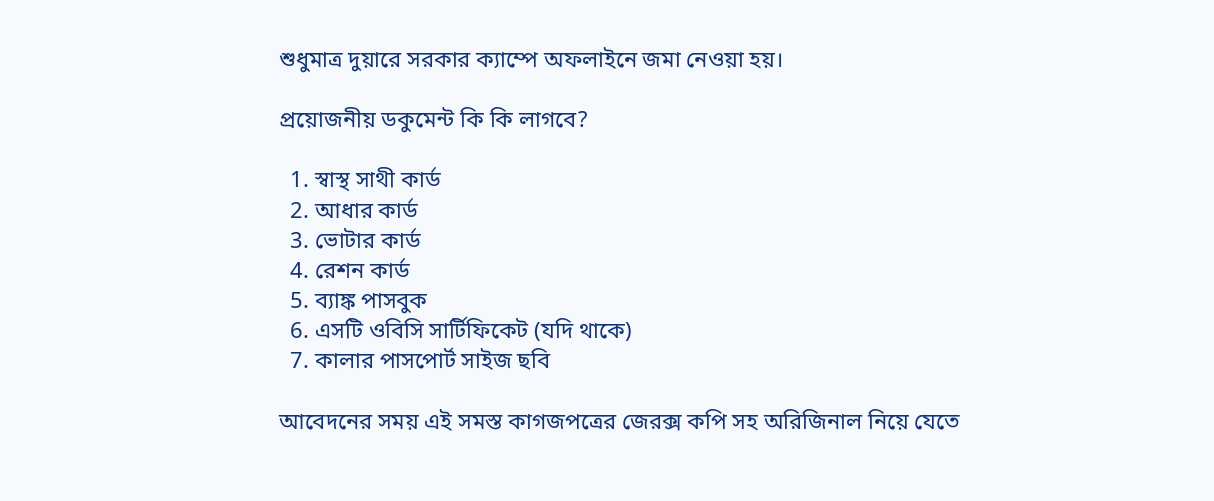শুধুমাত্র দুয়ারে সরকার ক্যাম্পে অফলাইনে জমা নেওয়া হয়।

প্রয়োজনীয় ডকুমেন্ট কি কি লাগবে?

  1. স্বাস্থ সাথী কার্ড
  2. আধার কার্ড
  3. ভোটার কার্ড
  4. রেশন কার্ড
  5. ব্যাঙ্ক পাসবুক
  6. এসটি ওবিসি সার্টিফিকেট (যদি থাকে)
  7. কালার পাসপোর্ট সাইজ ছবি

আবেদনের সময় এই সমস্ত কাগজপত্রের জেরক্স কপি সহ অরিজিনাল নিয়ে যেতে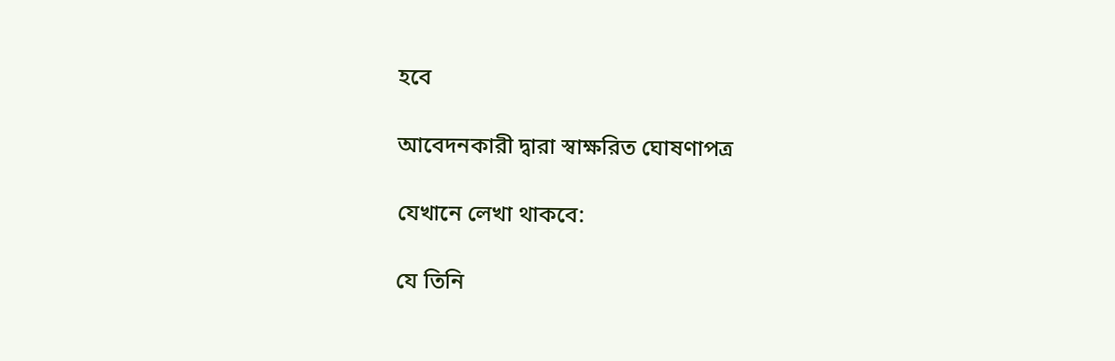হবে

আবেদনকারী দ্বারা স্বাক্ষরিত ঘোষণাপত্র

যেখানে লেখা থাকবে:

যে তিনি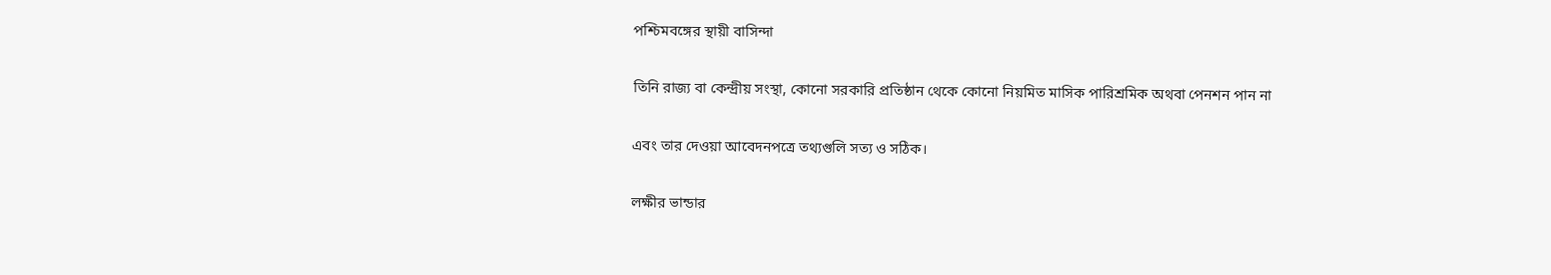পশ্চিমবঙ্গের স্থায়ী বাসিন্দা

তিনি রাজ্য বা কেন্দ্রীয় সংস্থা, কোনো সরকারি প্রতিষ্ঠান থেকে কোনো নিয়মিত মাসিক পারিশ্রমিক অথবা পেনশন পান না

এবং তার দেওয়া আবেদনপত্রে তথ্যগুলি সত্য ও সঠিক।

লক্ষীর ভান্ডার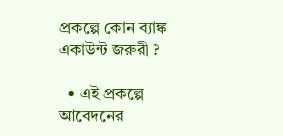প্রকল্পে কোন ব্যাঙ্ক একাউন্ট জরুরী ?

  • এই প্রকল্পে আবেদনের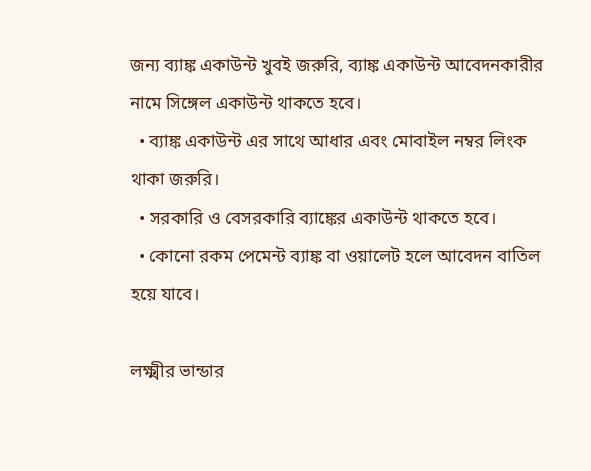জন্য ব্যাঙ্ক একাউন্ট খুবই জরুরি, ব্যাঙ্ক একাউন্ট আবেদনকারীর নামে সিঙ্গেল একাউন্ট থাকতে হবে।
  • ব্যাঙ্ক একাউন্ট এর সাথে আধার এবং মোবাইল নম্বর লিংক থাকা জরুরি।
  • সরকারি ও বেসরকারি ব্যাঙ্কের একাউন্ট থাকতে হবে।
  • কোনো রকম পেমেন্ট ব্যাঙ্ক বা ওয়ালেট হলে আবেদন বাতিল হয়ে যাবে।

লক্ষ্মীর ভান্ডার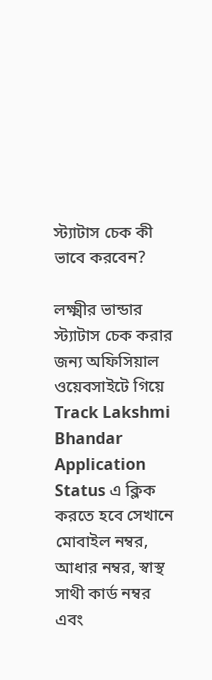স্ট্যাটাস চেক কী ভাবে করবেন?

লক্ষ্মীর ভান্ডার স্ট্যাটাস চেক করার জন্য অফিসিয়াল ওয়েবসাইটে গিয়ে Track Lakshmi Bhandar Application Status এ ক্লিক করতে হবে সেখানে মোবাইল নম্বর, আধার নম্বর, স্বাস্থ সাথী কার্ড নম্বর এবং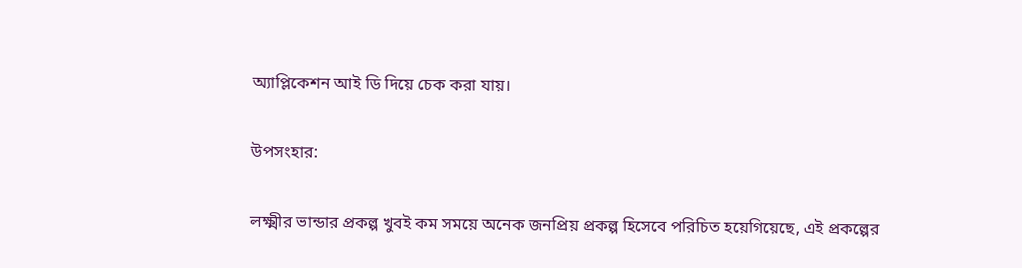অ্যাপ্লিকেশন আই ডি দিয়ে চেক করা যায়।

উপসংহার:

লক্ষ্মীর ভান্ডার প্রকল্প খুবই কম সময়ে অনেক জনপ্রিয় প্রকল্প হিসেবে পরিচিত হয়েগিয়েছে, এই প্রকল্পের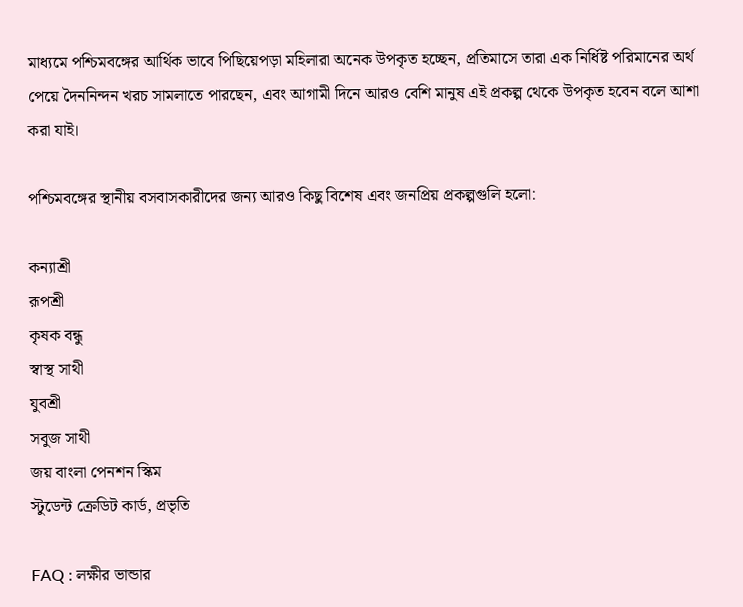মাধ্যমে পশ্চিমবঙ্গের আর্থিক ভাবে পিছিয়েপড়া মহিলারা অনেক উপকৃত হচ্ছেন, প্রতিমাসে তারা এক নির্ধিষ্ট পরিমানের অর্থ পেয়ে দৈননিন্দন খরচ সামলাতে পারছেন, এবং আগামী দিনে আরও বেশি মানুষ এই প্রকল্প থেকে উপকৃত হবেন বলে আশা করা যাই।

পশ্চিমবঙ্গের স্থানীয় বসবাসকারীদের জন্য আরও কিছু বিশেষ এবং জনপ্রিয় প্রকল্পগুলি হলো:

কন্যাশ্রী
রূপশ্রী
কৃষক বন্ধু
স্বাস্থ সাথী
যুবশ্রী
সবুজ সাথী
জয় বাংলা পেনশন স্কিম
স্টুডেন্ট ক্রেডিট কার্ড, প্রভৃতি

FAQ : লক্ষীর ভান্ডার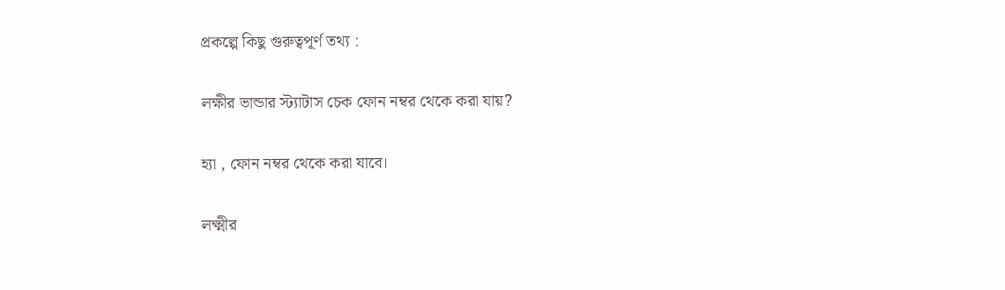প্রকল্পে কিছু গুরুত্বপূর্ণ তথ্য :

লক্ষীর ভান্ডার স্ট্যাটাস চেক ফোন নম্বর থেকে করা যায়?

হ্যা , ফোন নম্বর থেকে করা যাবে।

লক্ষ্মীর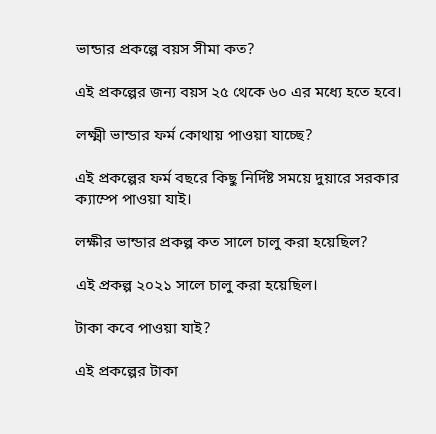ভান্ডার প্রকল্পে বয়স সীমা কত?

এই প্রকল্পের জন্য বয়স ২৫ থেকে ৬০ এর মধ্যে হতে হবে।

লক্ষ্মী ভান্ডার ফর্ম কোথায় পাওয়া যাচ্ছে?

এই প্রকল্পের ফর্ম বছরে কিছু নির্দিষ্ট সময়ে দুয়ারে সরকার ক্যাম্পে পাওয়া যাই।

লক্ষীর ভান্ডার প্রকল্প কত সালে চালু করা হয়েছিল?

এই প্রকল্প ২০২১ সালে চালু করা হয়েছিল।

টাকা কবে পাওয়া যাই?

এই প্রকল্পের টাকা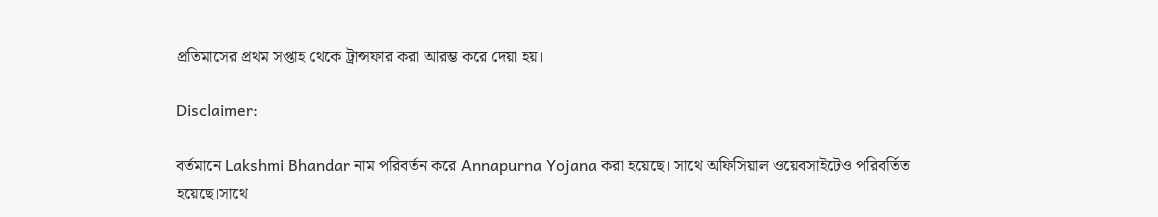প্রতিমাসের প্রথম সপ্তাহ থেকে ট্রান্সফার করা আরম্ভ করে দেয়া হয়।

Disclaimer:

বর্তমানে Lakshmi Bhandar নাম পরিবর্তন করে Annapurna Yojana করা হয়েছে। সাথে অফিসিয়াল ওয়েবসাইটেও পরিবর্তিত হয়েছে।সাথে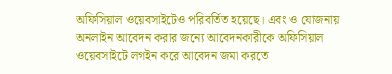অফিসিয়াল ওয়েবসাইটেও পরিবর্তিত হয়েছে। এবং ও যোজনায় অনলাইন আবেদন করার জন্যে আবেদনকারীকে অফিসিয়াল ওয়েবসাইটে লগইন করে আবেদন জমা করতে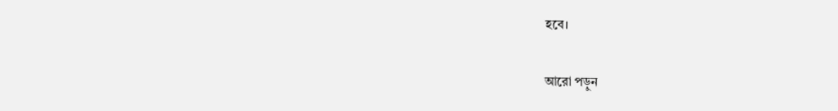হবে।

আরো পড়ুন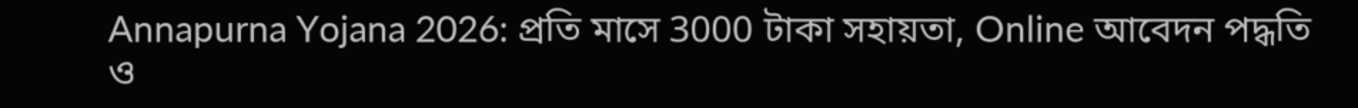Annapurna Yojana 2026: প্রতি মাসে 3000 টাকা সহায়তা, Online আবেদন পদ্ধতি ও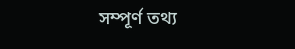সম্পূর্ণ তথ্য